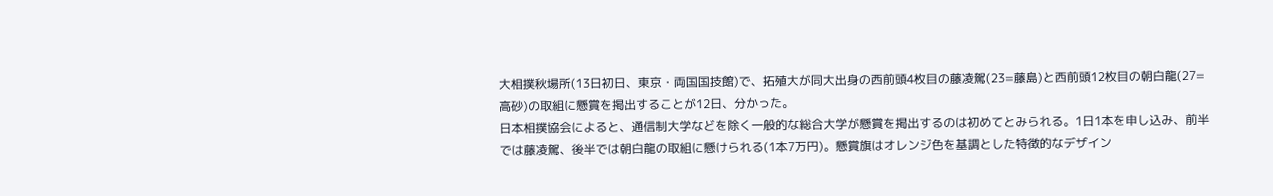大相撲秋場所(13日初日、東京・両国国技館)で、拓殖大が同大出身の西前頭4枚目の藤凌駕(23=藤島)と西前頭12枚目の朝白龍(27=高砂)の取組に懸賞を掲出することが12日、分かった。
日本相撲協会によると、通信制大学などを除く一般的な総合大学が懸賞を掲出するのは初めてとみられる。1日1本を申し込み、前半では藤凌駕、後半では朝白龍の取組に懸けられる(1本7万円)。懸賞旗はオレンジ色を基調とした特徴的なデザイン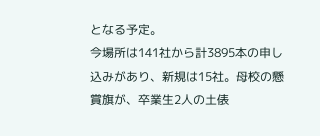となる予定。
今場所は141社から計3895本の申し込みがあり、新規は15社。母校の懸賞旗が、卒業生2人の土俵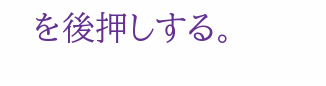を後押しする。